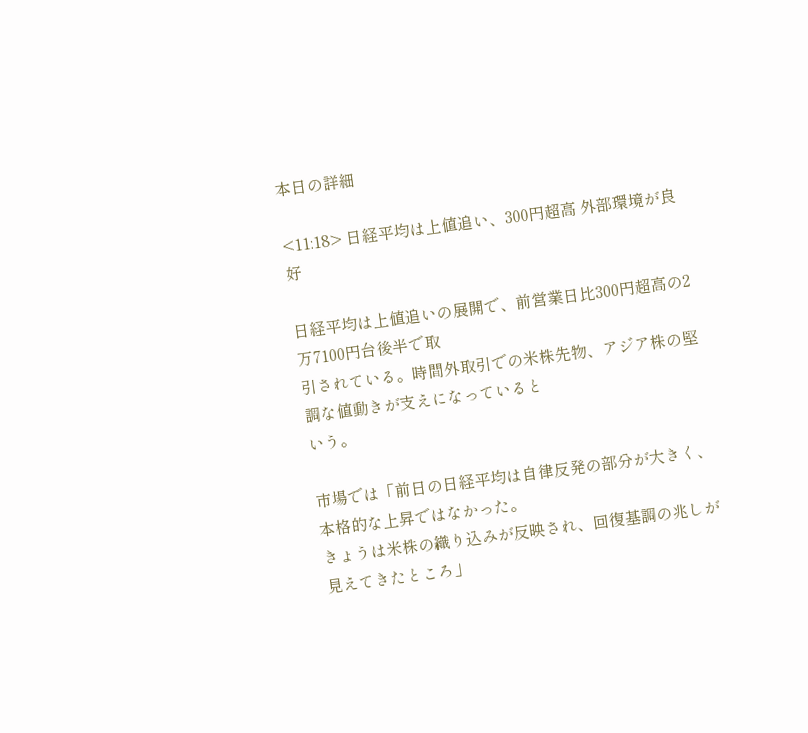本日の詳細

<11:18> 日経平均は上値追い、300円超高 外部環境が良好

日経平均は上値追いの展開で、前営業日比300円超高の2万7100円台後半で取
引されている。時間外取引での米株先物、アジア株の堅調な値動きが支えになっていると
いう。

市場では「前日の日経平均は自律反発の部分が大きく、本格的な上昇ではなかった。
きょうは米株の織り込みが反映され、回復基調の兆しが見えてきたところ」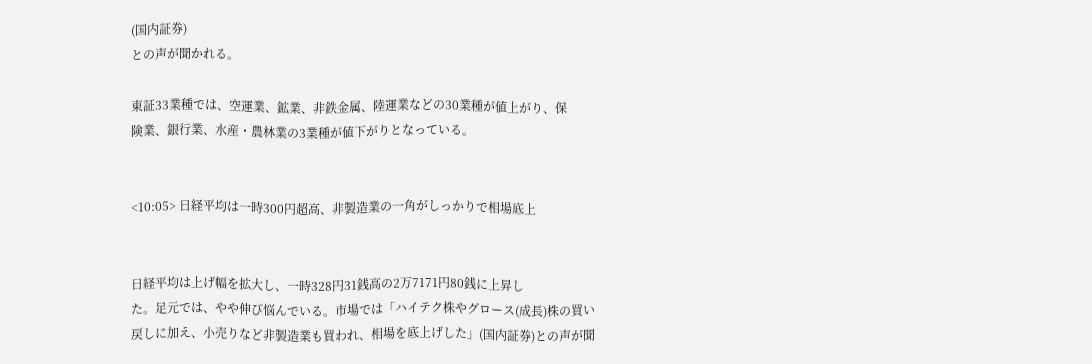(国内証券)
との声が聞かれる。

東証33業種では、空運業、鉱業、非鉄金属、陸運業などの30業種が値上がり、保
険業、銀行業、水産・農林業の3業種が値下がりとなっている。


<10:05> 日経平均は一時300円超高、非製造業の一角がしっかりで相場底上


日経平均は上げ幅を拡大し、一時328円31銭高の2万7171円80銭に上昇し
た。足元では、やや伸び悩んでいる。市場では「ハイテク株やグロース(成長)株の買い
戻しに加え、小売りなど非製造業も買われ、相場を底上げした」(国内証券)との声が聞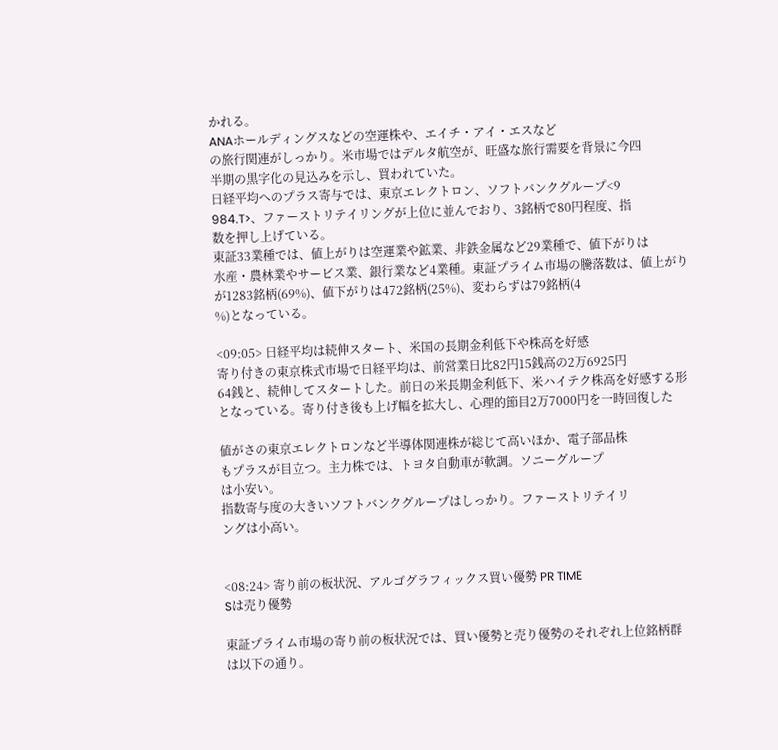かれる。
ANAホールディングスなどの空運株や、エイチ・アイ・エスなど
の旅行関連がしっかり。米市場ではデルタ航空が、旺盛な旅行需要を背景に今四
半期の黒字化の見込みを示し、買われていた。
日経平均へのプラス寄与では、東京エレクトロン、ソフトバンクグループ<9
984.T>、ファーストリテイリングが上位に並んでおり、3銘柄で80円程度、指
数を押し上げている。
東証33業種では、値上がりは空運業や鉱業、非鉄金属など29業種で、値下がりは
水産・農林業やサービス業、銀行業など4業種。東証プライム市場の騰落数は、値上がり
が1283銘柄(69%)、値下がりは472銘柄(25%)、変わらずは79銘柄(4
%)となっている。

<09:05> 日経平均は続伸スタート、米国の長期金利低下や株高を好感
寄り付きの東京株式市場で日経平均は、前営業日比82円15銭高の2万6925円
64銭と、続伸してスタートした。前日の米長期金利低下、米ハイテク株高を好感する形
となっている。寄り付き後も上げ幅を拡大し、心理的節目2万7000円を一時回復した

値がさの東京エレクトロンなど半導体関連株が総じて高いほか、電子部品株
もプラスが目立つ。主力株では、トヨタ自動車が軟調。ソニーグループ
は小安い。
指数寄与度の大きいソフトバンクグループはしっかり。ファーストリテイリ
ングは小高い。


<08:24> 寄り前の板状況、アルゴグラフィックス買い優勢 PR TIME
Sは売り優勢

東証プライム市場の寄り前の板状況では、買い優勢と売り優勢のそれぞれ上位銘柄群
は以下の通り。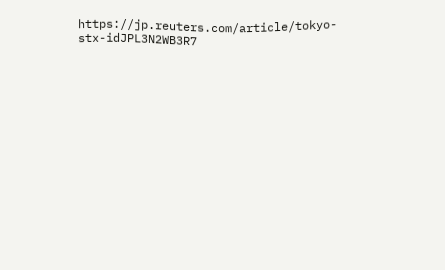https://jp.reuters.com/article/tokyo-stx-idJPL3N2WB3R7